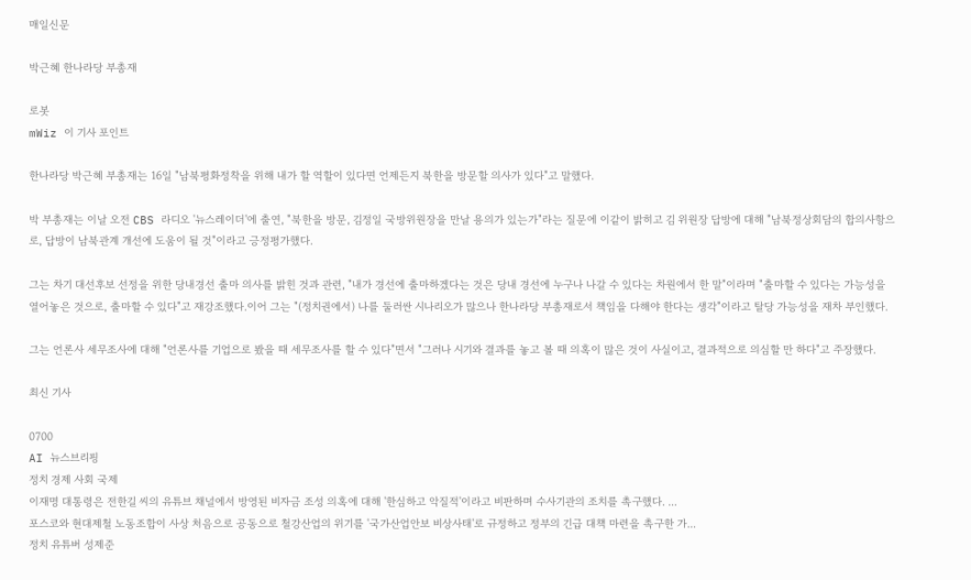매일신문

박근혜 한나라당 부총재

로봇
mWiz 이 기사 포인트

한나라당 박근혜 부총재는 16일 "남북평화정착을 위해 내가 할 역할이 있다면 언제든지 북한을 방문할 의사가 있다"고 말했다.

박 부총재는 이날 오전 CBS 라디오 '뉴스레이더'에 출연, "북한을 방문, 김정일 국방위원장을 만날 용의가 있는가"라는 질문에 이같이 밝히고 김 위원장 답방에 대해 "남북정상회담의 합의사항으로, 답방이 남북관계 개선에 도움이 될 것"이라고 긍정평가했다.

그는 차기 대선후보 선정을 위한 당내경선 출마 의사를 밝힌 것과 관련, "내가 경선에 출마하겠다는 것은 당내 경선에 누구나 나갈 수 있다는 차원에서 한 말"이라며 "출마할 수 있다는 가능성을 열어놓은 것으로, 출마할 수 있다"고 재강조했다.이어 그는 "(정치권에서) 나를 둘러싼 시나리오가 많으나 한나라당 부총재로서 책임을 다해야 한다는 생각"이라고 탈당 가능성을 재차 부인했다.

그는 언론사 세무조사에 대해 "언론사를 기업으로 봤을 때 세무조사를 할 수 있다"면서 "그러나 시기와 결과를 놓고 볼 때 의혹이 많은 것이 사실이고, 결과적으로 의심할 만 하다"고 주장했다.

최신 기사

0700
AI 뉴스브리핑
정치 경제 사회 국제
이재명 대통령은 전한길 씨의 유튜브 채널에서 방영된 비자금 조성 의혹에 대해 '한심하고 악질적'이라고 비판하며 수사기관의 조치를 촉구했다. ...
포스코와 현대제철 노동조합이 사상 처음으로 공동으로 철강산업의 위기를 '국가산업안보 비상사태'로 규정하고 정부의 긴급 대책 마련을 촉구한 가...
정치 유튜버 성제준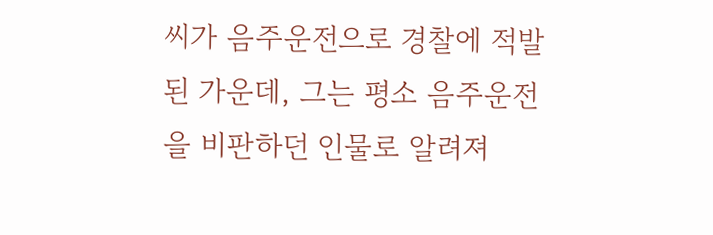씨가 음주운전으로 경찰에 적발된 가운데, 그는 평소 음주운전을 비판하던 인물로 알려져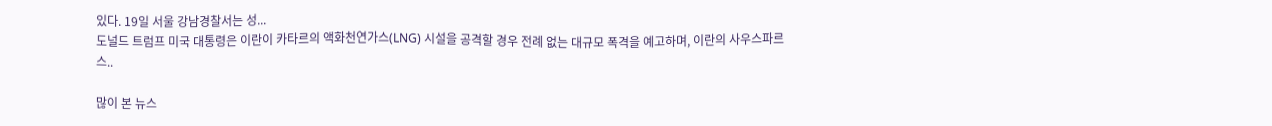있다. 19일 서울 강남경찰서는 성...
도널드 트럼프 미국 대통령은 이란이 카타르의 액화천연가스(LNG) 시설을 공격할 경우 전례 없는 대규모 폭격을 예고하며, 이란의 사우스파르스..

많이 본 뉴스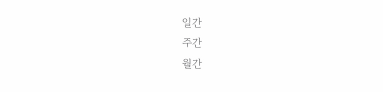일간
주간
월간